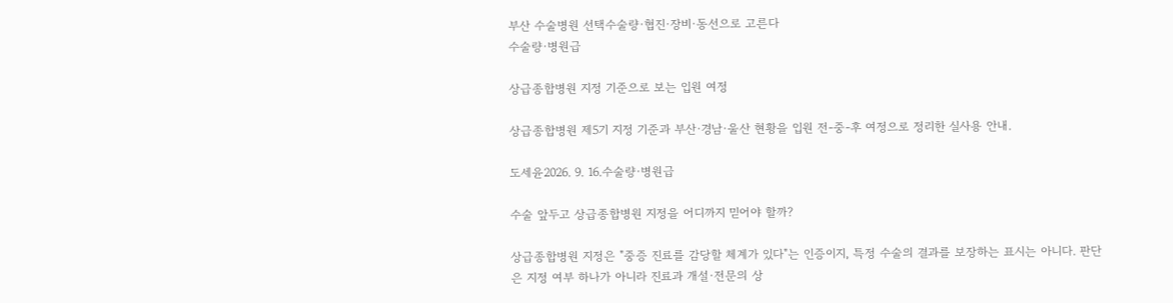부산 수술병원 선택수술량·협진·장비·동선으로 고른다
수술량·병원급

상급종합병원 지정 기준으로 보는 입원 여정

상급종합병원 제5기 지정 기준과 부산·경남·울산 현황을 입원 전-중-후 여정으로 정리한 실사용 안내.

도세윤2026. 9. 16.수술량·병원급

수술 앞두고 상급종합병원 지정을 어디까지 믿어야 할까?

상급종합병원 지정은 "중증 진료를 감당할 체계가 있다"는 인증이지, 특정 수술의 결과를 보장하는 표시는 아니다. 판단은 지정 여부 하나가 아니라 진료과 개설·전문의 상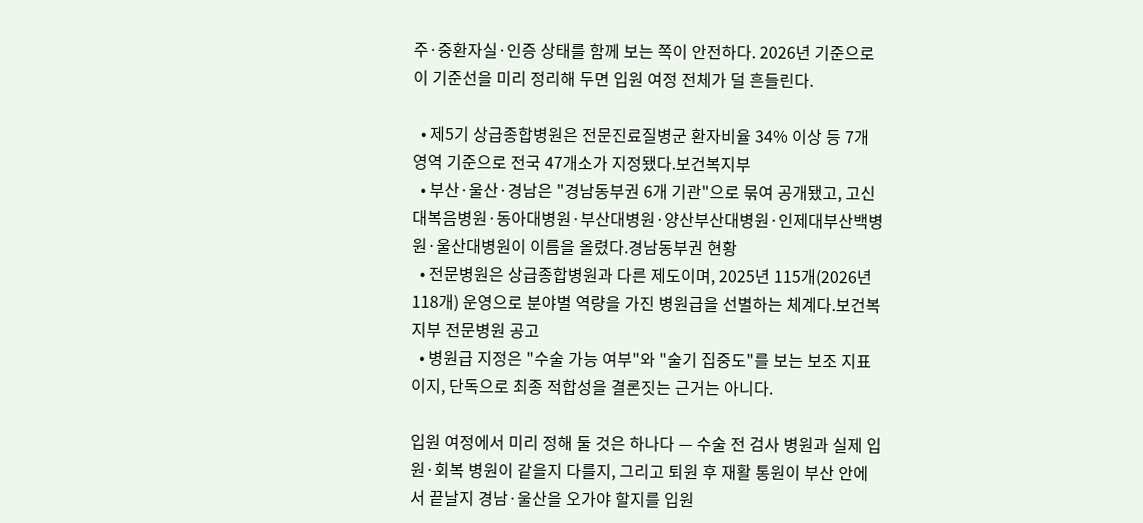주·중환자실·인증 상태를 함께 보는 쪽이 안전하다. 2026년 기준으로 이 기준선을 미리 정리해 두면 입원 여정 전체가 덜 흔들린다.

  • 제5기 상급종합병원은 전문진료질병군 환자비율 34% 이상 등 7개 영역 기준으로 전국 47개소가 지정됐다.보건복지부
  • 부산·울산·경남은 "경남동부권 6개 기관"으로 묶여 공개됐고, 고신대복음병원·동아대병원·부산대병원·양산부산대병원·인제대부산백병원·울산대병원이 이름을 올렸다.경남동부권 현황
  • 전문병원은 상급종합병원과 다른 제도이며, 2025년 115개(2026년 118개) 운영으로 분야별 역량을 가진 병원급을 선별하는 체계다.보건복지부 전문병원 공고
  • 병원급 지정은 "수술 가능 여부"와 "술기 집중도"를 보는 보조 지표이지, 단독으로 최종 적합성을 결론짓는 근거는 아니다.

입원 여정에서 미리 정해 둘 것은 하나다 — 수술 전 검사 병원과 실제 입원·회복 병원이 같을지 다를지, 그리고 퇴원 후 재활 통원이 부산 안에서 끝날지 경남·울산을 오가야 할지를 입원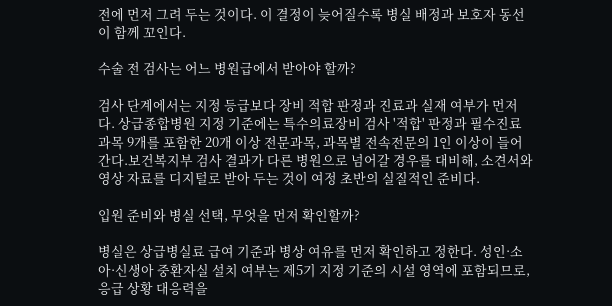전에 먼저 그려 두는 것이다. 이 결정이 늦어질수록 병실 배정과 보호자 동선이 함께 꼬인다.

수술 전 검사는 어느 병원급에서 받아야 할까?

검사 단계에서는 지정 등급보다 장비 적합 판정과 진료과 실재 여부가 먼저다. 상급종합병원 지정 기준에는 특수의료장비 검사 '적합' 판정과 필수진료과목 9개를 포함한 20개 이상 전문과목, 과목별 전속전문의 1인 이상이 들어간다.보건복지부 검사 결과가 다른 병원으로 넘어갈 경우를 대비해, 소견서와 영상 자료를 디지털로 받아 두는 것이 여정 초반의 실질적인 준비다.

입원 준비와 병실 선택, 무엇을 먼저 확인할까?

병실은 상급병실료 급여 기준과 병상 여유를 먼저 확인하고 정한다. 성인·소아·신생아 중환자실 설치 여부는 제5기 지정 기준의 시설 영역에 포함되므로, 응급 상황 대응력을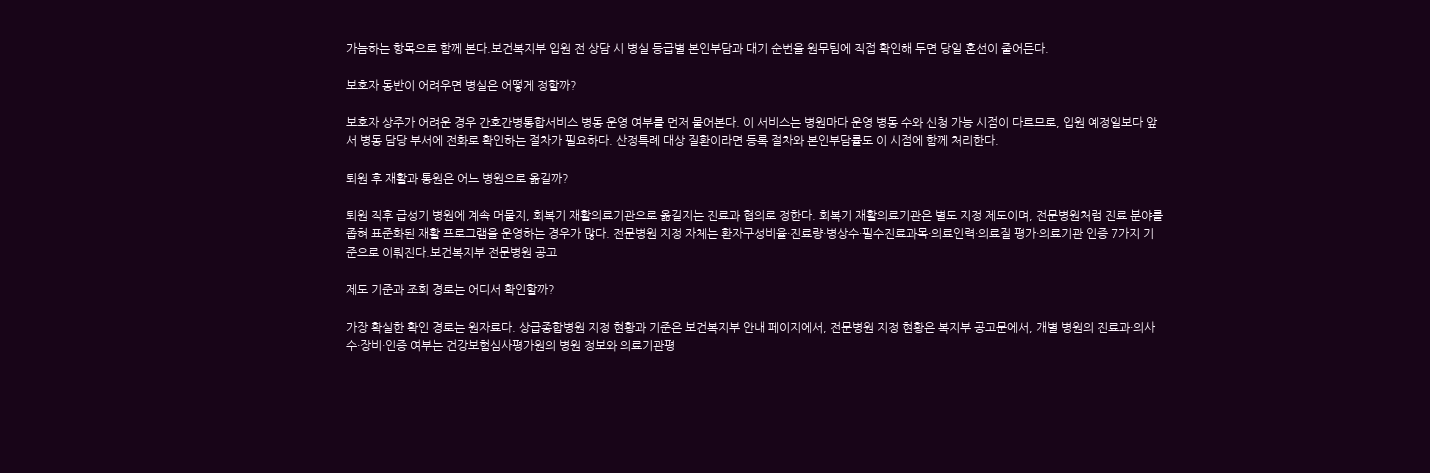가늠하는 항목으로 함께 본다.보건복지부 입원 전 상담 시 병실 등급별 본인부담과 대기 순번을 원무팀에 직접 확인해 두면 당일 혼선이 줄어든다.

보호자 동반이 어려우면 병실은 어떻게 정할까?

보호자 상주가 어려운 경우 간호간병통합서비스 병동 운영 여부를 먼저 물어본다. 이 서비스는 병원마다 운영 병동 수와 신청 가능 시점이 다르므로, 입원 예정일보다 앞서 병동 담당 부서에 전화로 확인하는 절차가 필요하다. 산정특례 대상 질환이라면 등록 절차와 본인부담률도 이 시점에 함께 처리한다.

퇴원 후 재활과 통원은 어느 병원으로 옮길까?

퇴원 직후 급성기 병원에 계속 머물지, 회복기 재활의료기관으로 옮길지는 진료과 협의로 정한다. 회복기 재활의료기관은 별도 지정 제도이며, 전문병원처럼 진료 분야를 좁혀 표준화된 재활 프로그램을 운영하는 경우가 많다. 전문병원 지정 자체는 환자구성비율·진료량·병상수·필수진료과목·의료인력·의료질 평가·의료기관 인증 7가지 기준으로 이뤄진다.보건복지부 전문병원 공고

제도 기준과 조회 경로는 어디서 확인할까?

가장 확실한 확인 경로는 원자료다. 상급종합병원 지정 현황과 기준은 보건복지부 안내 페이지에서, 전문병원 지정 현황은 복지부 공고문에서, 개별 병원의 진료과·의사 수·장비·인증 여부는 건강보험심사평가원의 병원 정보와 의료기관평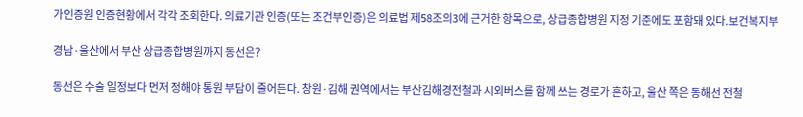가인증원 인증현황에서 각각 조회한다. 의료기관 인증(또는 조건부인증)은 의료법 제58조의3에 근거한 항목으로, 상급종합병원 지정 기준에도 포함돼 있다.보건복지부

경남·울산에서 부산 상급종합병원까지 동선은?

동선은 수술 일정보다 먼저 정해야 통원 부담이 줄어든다. 창원·김해 권역에서는 부산김해경전철과 시외버스를 함께 쓰는 경로가 흔하고, 울산 쪽은 동해선 전철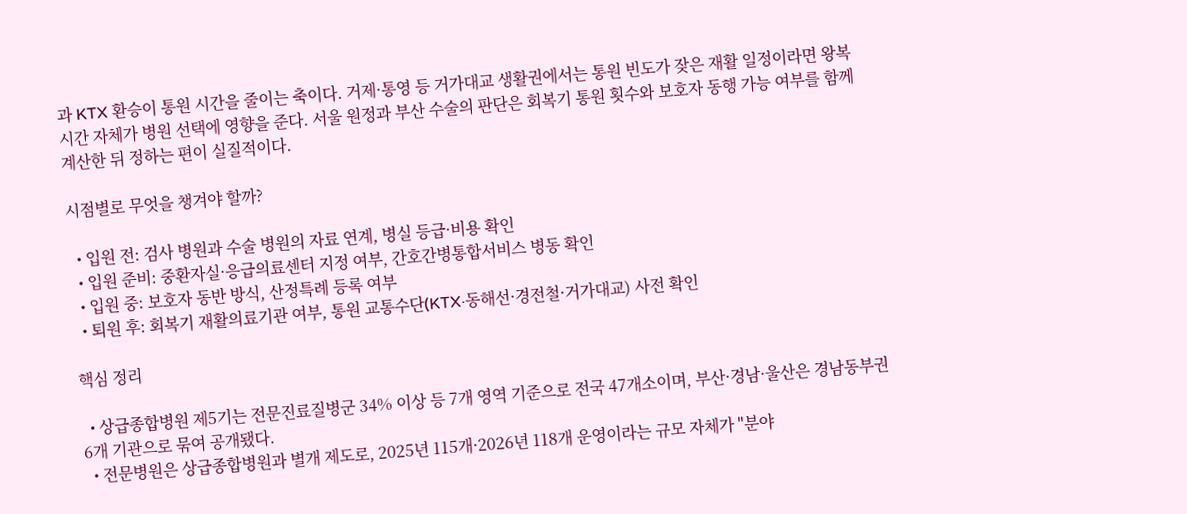과 KTX 환승이 통원 시간을 줄이는 축이다. 거제·통영 등 거가대교 생활권에서는 통원 빈도가 잦은 재활 일정이라면 왕복 시간 자체가 병원 선택에 영향을 준다. 서울 원정과 부산 수술의 판단은 회복기 통원 횟수와 보호자 동행 가능 여부를 함께 계산한 뒤 정하는 편이 실질적이다.

시점별로 무엇을 챙겨야 할까?

  • 입원 전: 검사 병원과 수술 병원의 자료 연계, 병실 등급·비용 확인
  • 입원 준비: 중환자실·응급의료센터 지정 여부, 간호간병통합서비스 병동 확인
  • 입원 중: 보호자 동반 방식, 산정특례 등록 여부
  • 퇴원 후: 회복기 재활의료기관 여부, 통원 교통수단(KTX·동해선·경전철·거가대교) 사전 확인

핵심 정리

  • 상급종합병원 제5기는 전문진료질병군 34% 이상 등 7개 영역 기준으로 전국 47개소이며, 부산·경남·울산은 경남동부권 6개 기관으로 묶여 공개됐다.
  • 전문병원은 상급종합병원과 별개 제도로, 2025년 115개·2026년 118개 운영이라는 규모 자체가 "분야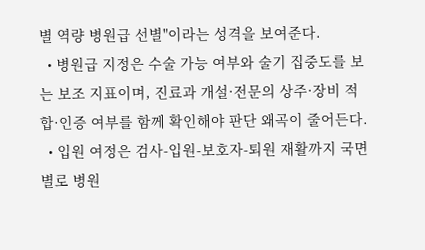별 역량 병원급 선별"이라는 성격을 보여준다.
  • 병원급 지정은 수술 가능 여부와 술기 집중도를 보는 보조 지표이며, 진료과 개설·전문의 상주·장비 적합·인증 여부를 함께 확인해야 판단 왜곡이 줄어든다.
  • 입원 여정은 검사-입원-보호자-퇴원 재활까지 국면별로 병원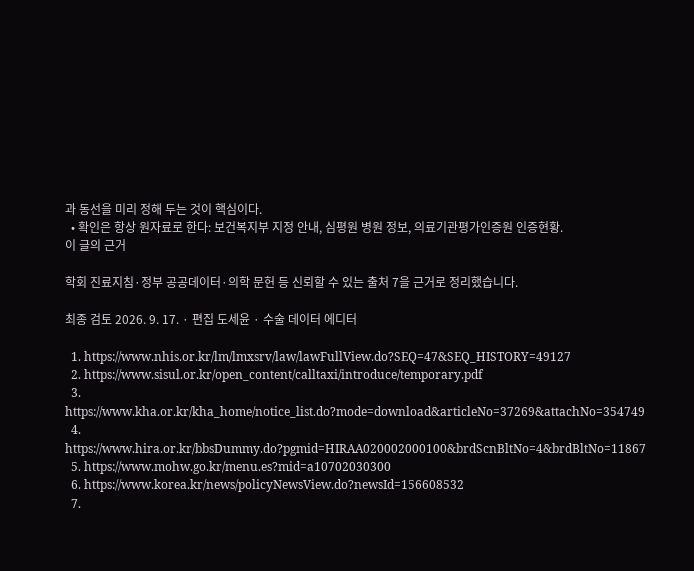과 동선을 미리 정해 두는 것이 핵심이다.
  • 확인은 항상 원자료로 한다: 보건복지부 지정 안내, 심평원 병원 정보, 의료기관평가인증원 인증현황.
이 글의 근거

학회 진료지침·정부 공공데이터·의학 문헌 등 신뢰할 수 있는 출처 7을 근거로 정리했습니다.

최종 검토 2026. 9. 17. · 편집 도세윤 · 수술 데이터 에디터

  1. https://www.nhis.or.kr/lm/lmxsrv/law/lawFullView.do?SEQ=47&SEQ_HISTORY=49127
  2. https://www.sisul.or.kr/open_content/calltaxi/introduce/temporary.pdf
  3. https://www.kha.or.kr/kha_home/notice_list.do?mode=download&articleNo=37269&attachNo=354749
  4. https://www.hira.or.kr/bbsDummy.do?pgmid=HIRAA020002000100&brdScnBltNo=4&brdBltNo=11867
  5. https://www.mohw.go.kr/menu.es?mid=a10702030300
  6. https://www.korea.kr/news/policyNewsView.do?newsId=156608532
  7.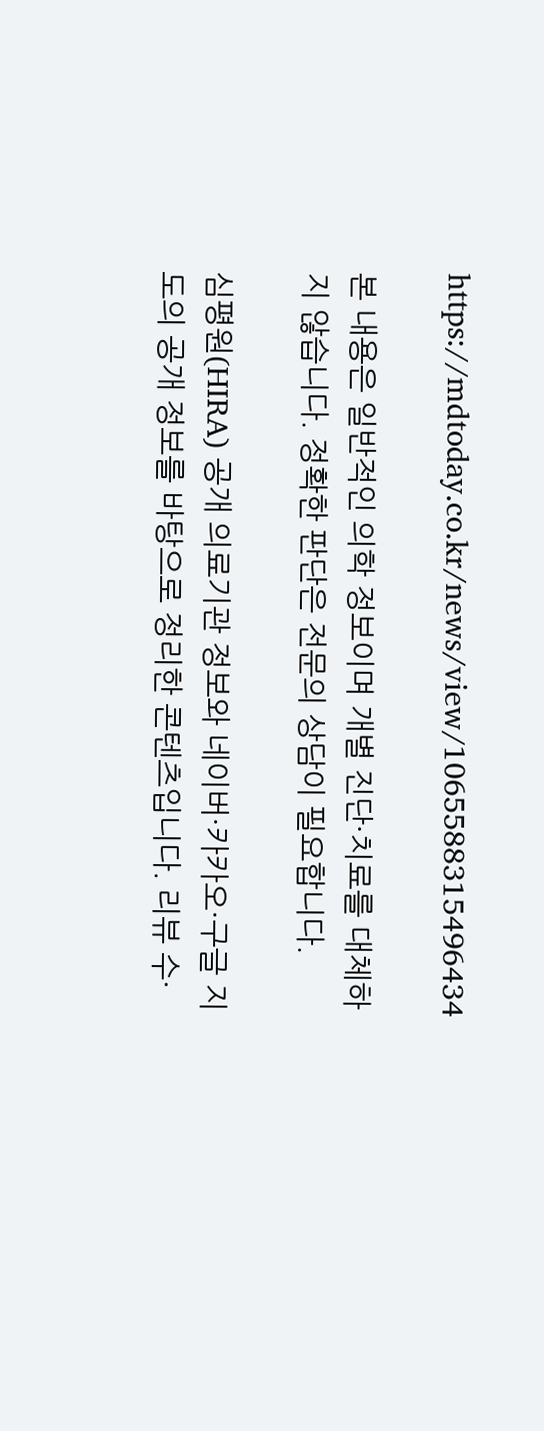https://mdtoday.co.kr/news/view/1065588315496434

본 내용은 일반적인 의학 정보이며 개별 진단·치료를 대체하지 않습니다. 정확한 판단은 전문의 상담이 필요합니다.

심평원(HIRA) 공개 의료기관 정보와 네이버·카카오·구글 지도의 공개 정보를 바탕으로 정리한 콘텐츠입니다. 리뷰 수·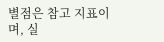별점은 참고 지표이며, 실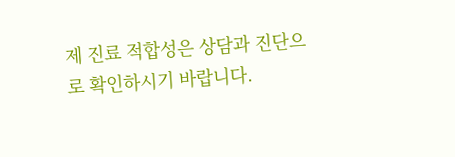제 진료 적합성은 상담과 진단으로 확인하시기 바랍니다.